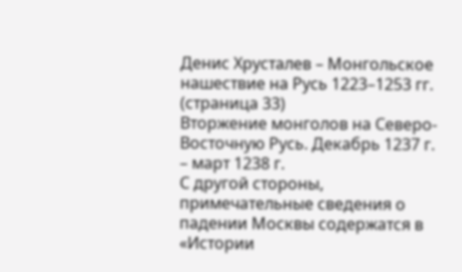Денис Хрусталев – Монгольское нашествие на Русь 1223–1253 гг. (страница 33)
Вторжение монголов на Северо-Восточную Русь. Декабрь 1237 г. – март 1238 г.
С другой стороны, примечательные сведения о падении Москвы содержатся в «Истории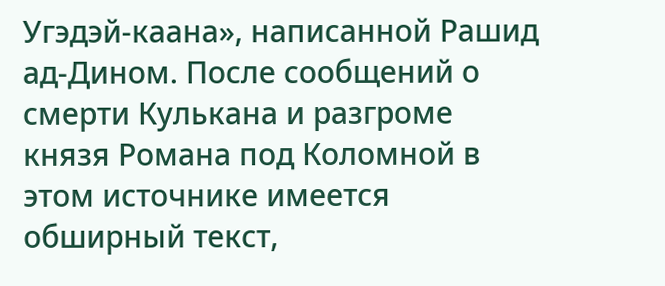Угэдэй-каана», написанной Рашид ад-Дином. После сообщений о смерти Кулькана и разгроме князя Романа под Коломной в этом источнике имеется обширный текст,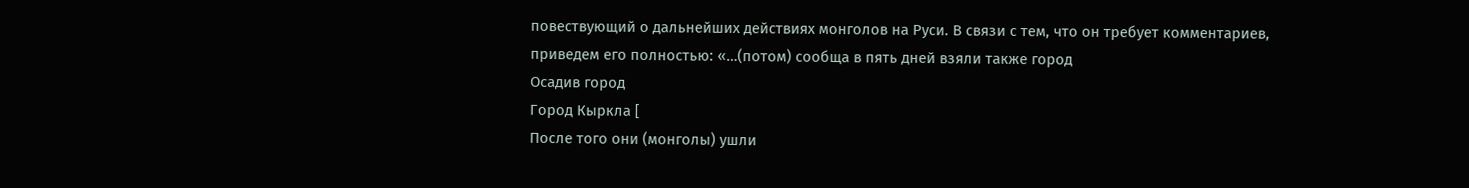повествующий о дальнейших действиях монголов на Руси. В связи с тем, что он требует комментариев, приведем его полностью: «…(потом) сообща в пять дней взяли также город
Осадив город
Город Кыркла [
После того они (монголы) ушли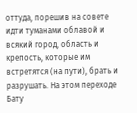оттуда, порешив на совете идти туманами облавой и всякий город, область и крепость, которые им встретятся (на пути), брать и разрушать. На этом переходе Бату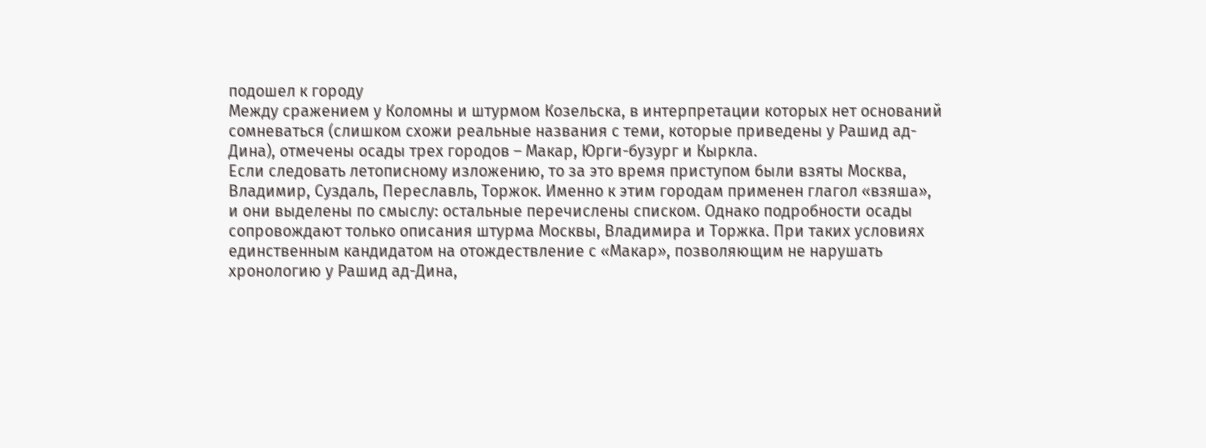подошел к городу
Между сражением у Коломны и штурмом Козельска, в интерпретации которых нет оснований сомневаться (слишком схожи реальные названия с теми, которые приведены у Рашид ад-Дина), отмечены осады трех городов – Макар, Юрги-бузург и Кыркла.
Если следовать летописному изложению, то за это время приступом были взяты Москва, Владимир, Суздаль, Переславль, Торжок. Именно к этим городам применен глагол «взяша», и они выделены по смыслу: остальные перечислены списком. Однако подробности осады сопровождают только описания штурма Москвы, Владимира и Торжка. При таких условиях единственным кандидатом на отождествление с «Макар», позволяющим не нарушать хронологию у Рашид ад-Дина,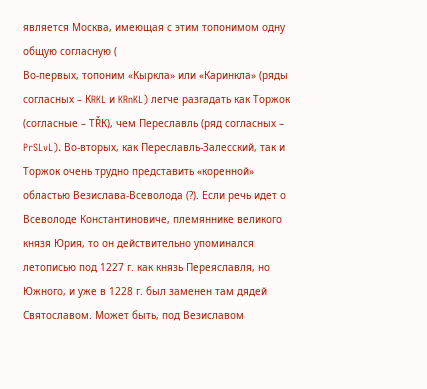является Москва, имеющая с этим топонимом одну общую согласную (
Во-первых, топоним «Кыркла» или «Каринкла» (ряды согласных – КRKL и KRnKL) легче разгадать как Торжок (согласные – ТŘК), чем Переславль (ряд согласных – PrSLvL). Во-вторых, как Переславль-Залесский, так и Торжок очень трудно представить «коренной» областью Везислава-Всеволода (?). Если речь идет о Всеволоде Константиновиче, племяннике великого князя Юрия, то он действительно упоминался летописью под 1227 г. как князь Переяславля, но Южного, и уже в 1228 г. был заменен там дядей Святославом. Может быть, под Везиславом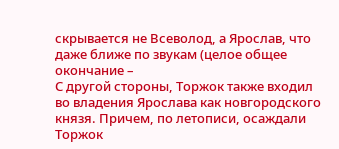скрывается не Всеволод, а Ярослав, что даже ближе по звукам (целое общее окончание –
С другой стороны, Торжок также входил во владения Ярослава как новгородского князя. Причем, по летописи, осаждали Торжок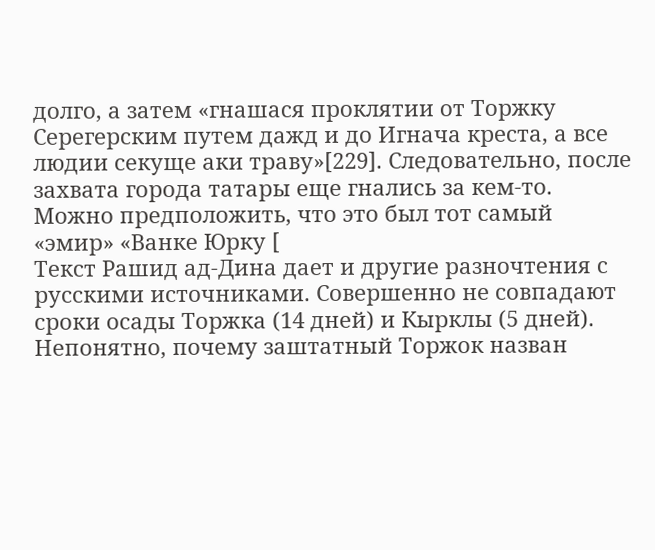долго, а затем «гнашася проклятии от Торжку Серегерским путем дажд и до Игнача креста, а все людии секуще аки траву»[229]. Следовательно, после захвата города татары еще гнались за кем-то. Можно предположить, что это был тот самый «эмир» «Ванке Юрку [
Текст Рашид ад-Дина дает и другие разночтения с русскими источниками. Совершенно не совпадают сроки осады Торжка (14 дней) и Кырклы (5 дней). Непонятно, почему заштатный Торжок назван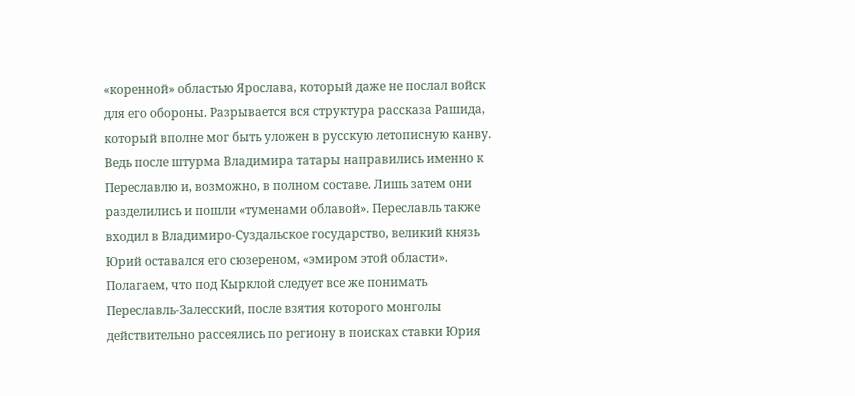«коренной» областью Ярослава, который даже не послал войск для его обороны. Разрывается вся структура рассказа Рашида, который вполне мог быть уложен в русскую летописную канву. Ведь после штурма Владимира татары направились именно к Переславлю и, возможно, в полном составе. Лишь затем они разделились и пошли «туменами облавой». Переславль также входил в Владимиро-Суздальское государство, великий князь Юрий оставался его сюзереном, «эмиром этой области». Полагаем, что под Кырклой следует все же понимать Переславль-Залесский, после взятия которого монголы действительно рассеялись по региону в поисках ставки Юрия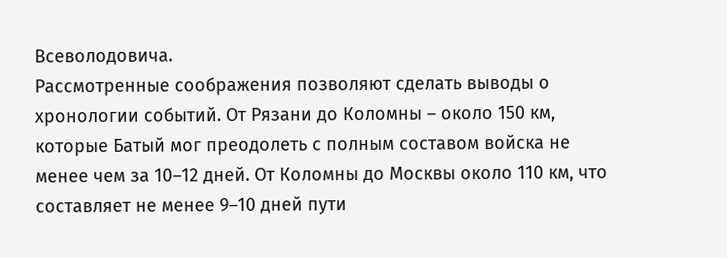Всеволодовича.
Рассмотренные соображения позволяют сделать выводы о хронологии событий. От Рязани до Коломны – около 150 км, которые Батый мог преодолеть с полным составом войска не менее чем за 10–12 дней. От Коломны до Москвы около 110 км, что составляет не менее 9–10 дней пути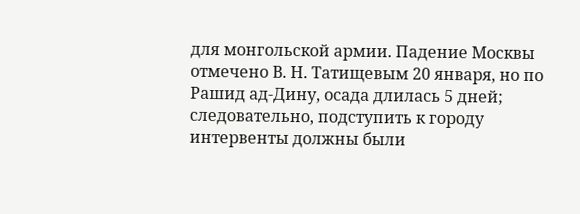для монгольской армии. Падение Москвы отмечено В. Н. Татищевым 20 января, но по Рашид ад-Дину, осада длилась 5 дней; следовательно, подступить к городу интервенты должны были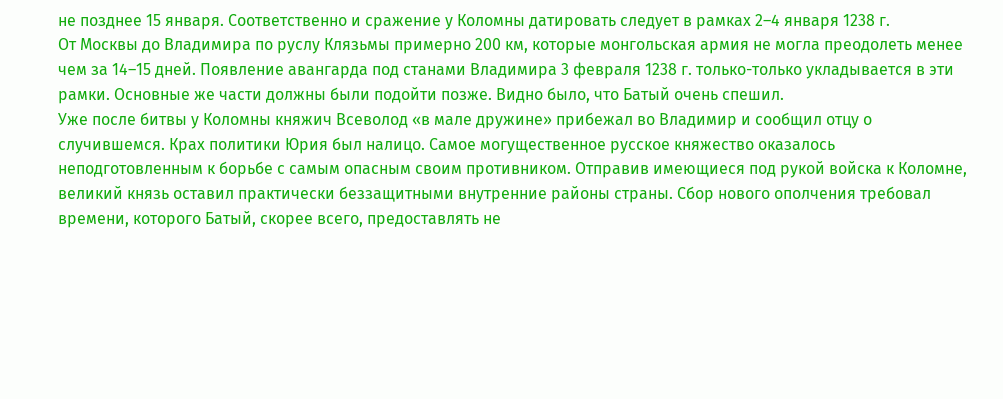не позднее 15 января. Соответственно и сражение у Коломны датировать следует в рамках 2–4 января 1238 г.
От Москвы до Владимира по руслу Клязьмы примерно 200 км, которые монгольская армия не могла преодолеть менее чем за 14–15 дней. Появление авангарда под станами Владимира 3 февраля 1238 г. только-только укладывается в эти рамки. Основные же части должны были подойти позже. Видно было, что Батый очень спешил.
Уже после битвы у Коломны княжич Всеволод «в мале дружине» прибежал во Владимир и сообщил отцу о случившемся. Крах политики Юрия был налицо. Самое могущественное русское княжество оказалось неподготовленным к борьбе с самым опасным своим противником. Отправив имеющиеся под рукой войска к Коломне, великий князь оставил практически беззащитными внутренние районы страны. Сбор нового ополчения требовал времени, которого Батый, скорее всего, предоставлять не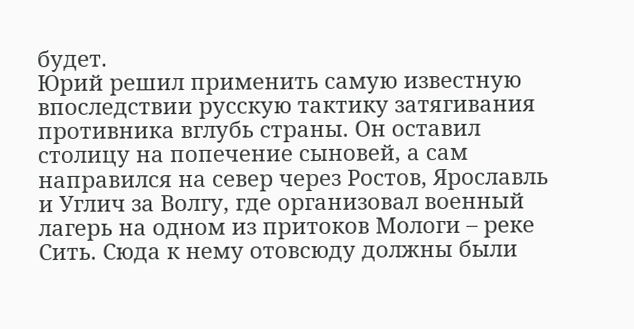будет.
Юрий решил применить самую известную впоследствии русскую тактику затягивания противника вглубь страны. Он оставил столицу на попечение сыновей, а сам направился на север через Ростов, Ярославль и Углич за Волгу, где организовал военный лагерь на одном из притоков Мологи – реке Сить. Сюда к нему отовсюду должны были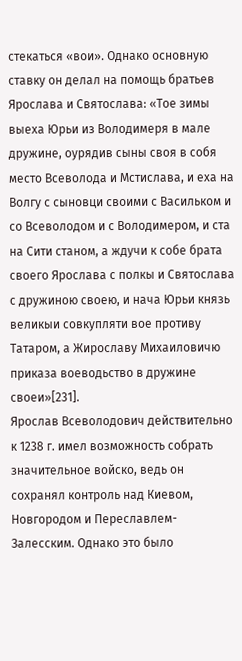стекаться «вои». Однако основную ставку он делал на помощь братьев Ярослава и Святослава: «Тое зимы выеха Юрьи из Володимеря в мале дружине, оурядив сыны своя в собя место Всеволода и Мстислава, и еха на Волгу с сыновци своими с Васильком и со Всеволодом и с Володимером, и ста на Сити станом, а ждучи к собе брата своего Ярослава с полкы и Святослава с дружиною своею, и нача Юрьи князь великыи совкупляти вое противу Татаром, а Жирославу Михаиловичю приказа воеводьство в дружине своеи»[231].
Ярослав Всеволодович действительно к 1238 г. имел возможность собрать значительное войско, ведь он сохранял контроль над Киевом, Новгородом и Переславлем-Залесским. Однако это было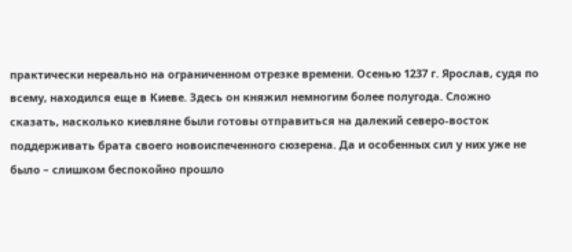практически нереально на ограниченном отрезке времени. Осенью 1237 г. Ярослав, судя по всему, находился еще в Киеве. Здесь он княжил немногим более полугода. Сложно сказать, насколько киевляне были готовы отправиться на далекий северо-восток поддерживать брата своего новоиспеченного сюзерена. Да и особенных сил у них уже не было – слишком беспокойно прошло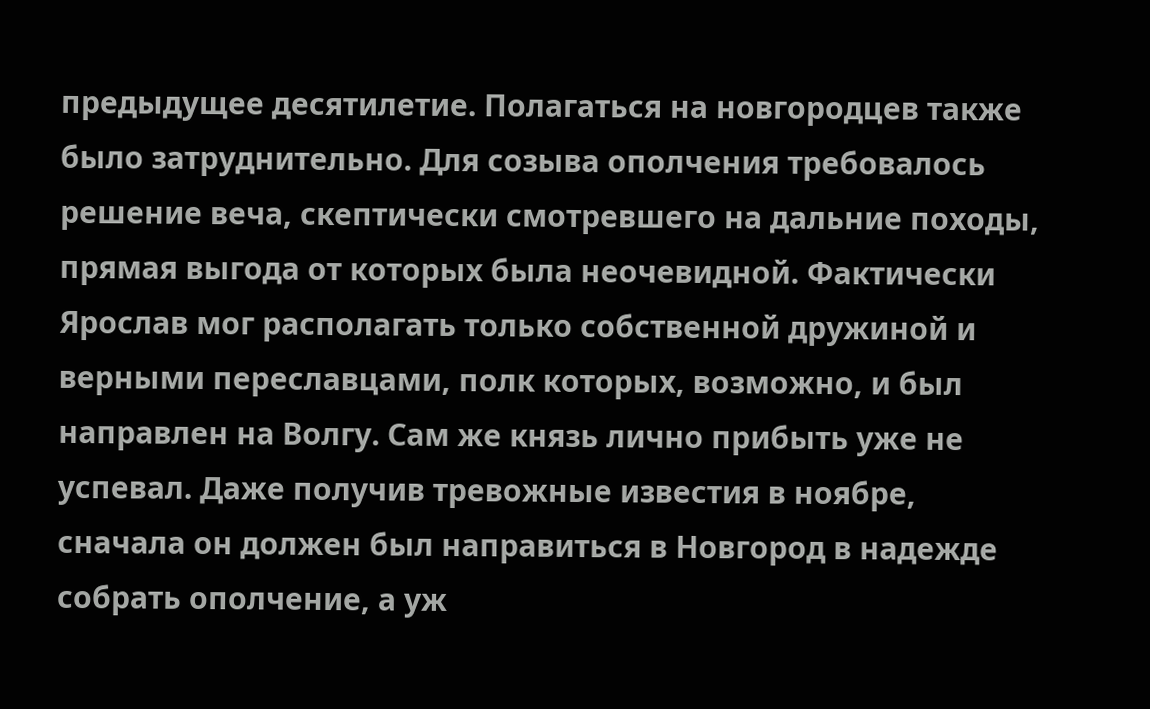предыдущее десятилетие. Полагаться на новгородцев также было затруднительно. Для созыва ополчения требовалось решение веча, скептически смотревшего на дальние походы, прямая выгода от которых была неочевидной. Фактически Ярослав мог располагать только собственной дружиной и верными переславцами, полк которых, возможно, и был направлен на Волгу. Сам же князь лично прибыть уже не успевал. Даже получив тревожные известия в ноябре, сначала он должен был направиться в Новгород в надежде собрать ополчение, а уж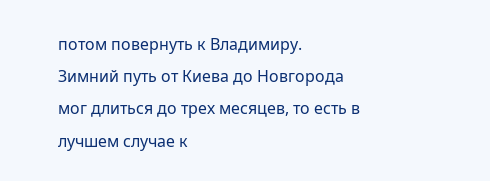потом повернуть к Владимиру. Зимний путь от Киева до Новгорода мог длиться до трех месяцев, то есть в лучшем случае к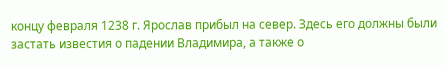концу февраля 1238 г. Ярослав прибыл на север. Здесь его должны были застать известия о падении Владимира, а также о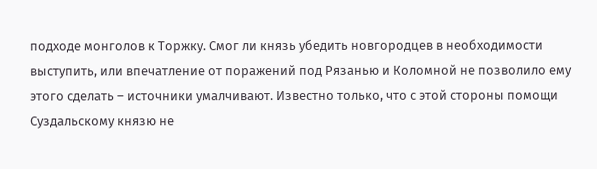подходе монголов к Торжку. Смог ли князь убедить новгородцев в необходимости выступить, или впечатление от поражений под Рязанью и Коломной не позволило ему этого сделать – источники умалчивают. Известно только, что с этой стороны помощи Суздальскому князю не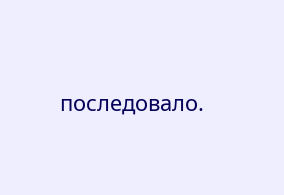последовало.